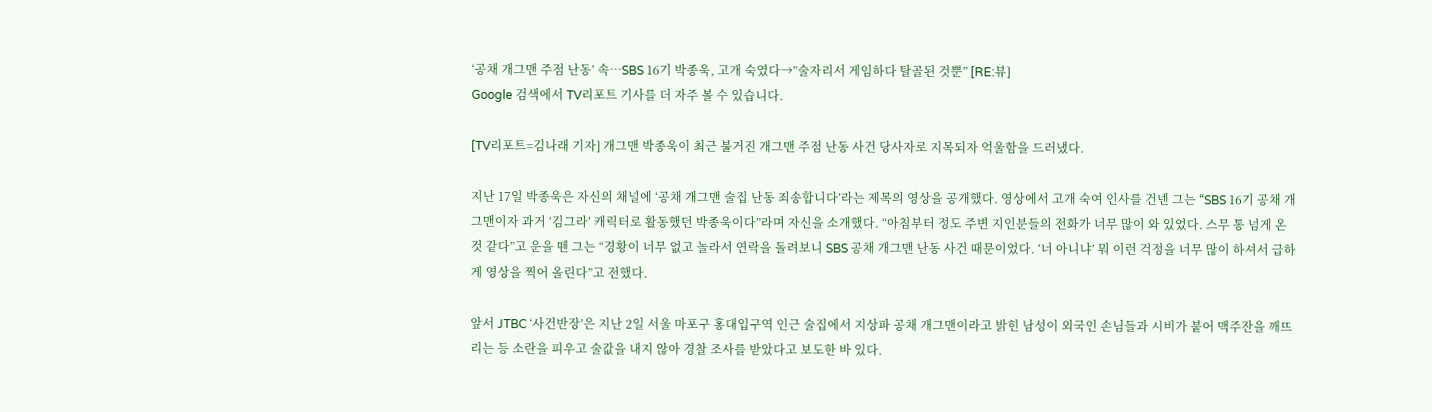‘공채 개그맨 주점 난동’ 속…SBS 16기 박종욱, 고개 숙였다→”술자리서 게임하다 탈골된 것뿐” [RE:뷰]
Google 검색에서 TV리포트 기사를 더 자주 볼 수 있습니다.

[TV리포트=김나래 기자] 개그맨 박종욱이 최근 불거진 개그맨 주점 난동 사건 당사자로 지목되자 억울함을 드러냈다.

지난 17일 박종욱은 자신의 채널에 ‘공채 개그맨 술집 난동 죄송합니다’라는 제목의 영상을 공개했다. 영상에서 고개 숙여 인사를 건넨 그는 “SBS 16기 공채 개그맨이자 과거 ‘김그라’ 캐릭터로 활동했던 박종욱이다”라며 자신을 소개했다. “아침부터 정도 주변 지인분들의 전화가 너무 많이 와 있었다. 스무 통 넘게 온 것 같다”고 운을 뗀 그는 “경황이 너무 없고 놀라서 연락을 돌려보니 SBS 공채 개그맨 난동 사건 때문이었다. ‘너 아니냐’ 뭐 이런 걱정을 너무 많이 하셔서 급하게 영상을 찍어 올린다”고 전했다.

앞서 JTBC ‘사건반장’은 지난 2일 서울 마포구 홍대입구역 인근 술집에서 지상파 공채 개그맨이라고 밝힌 남성이 외국인 손님들과 시비가 붙어 맥주잔을 깨뜨리는 등 소란을 피우고 술값을 내지 않아 경찰 조사를 받았다고 보도한 바 있다.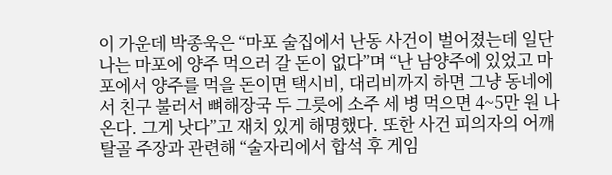이 가운데 박종욱은 “마포 술집에서 난동 사건이 벌어졌는데 일단 나는 마포에 양주 먹으러 갈 돈이 없다”며 “난 남양주에 있었고 마포에서 양주를 먹을 돈이면 택시비, 대리비까지 하면 그냥 동네에서 친구 불러서 뼈해장국 두 그릇에 소주 세 병 먹으면 4~5만 원 나온다. 그게 낫다”고 재치 있게 해명했다. 또한 사건 피의자의 어깨 탈골 주장과 관련해 “술자리에서 합석 후 게임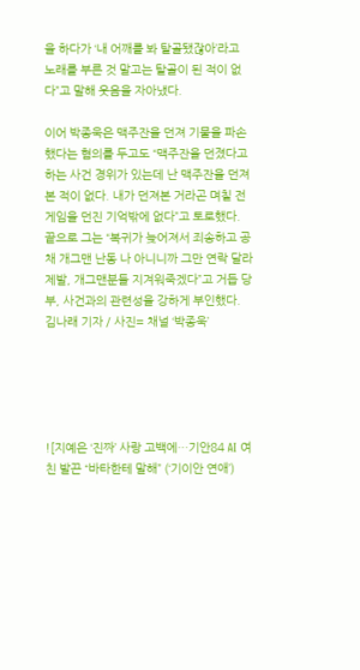을 하다가 ‘내 어깨를 봐 탈골됐잖아’라고 노래를 부른 것 말고는 탈골이 된 적이 없다”고 말해 웃음을 자아냈다.

이어 박종욱은 맥주잔을 던져 기물을 파손했다는 혐의를 두고도 “맥주잔을 던졌다고 하는 사건 경위가 있는데 난 맥주잔을 던져본 적이 없다. 내가 던져본 거라곤 며칠 전 게임을 던진 기억밖에 없다”고 토로했다. 끝으로 그는 “복귀가 늦어져서 죄송하고 공채 개그맨 난동 나 아니니까 그만 연락 달라 제발, 개그맨분들 지겨워죽겠다”고 거듭 당부, 사건과의 관련성을 강하게 부인했다.
김나래 기자 / 사진= 채널 ‘박종욱’





![지예은 ‘진짜’ 사랑 고백에…기안84 AI 여친 발끈 “바타한테 말해” (‘기이안 연애’)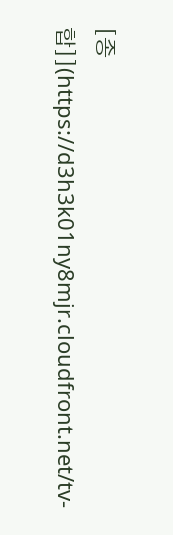[종합]](https://d3h3k01ny8mjr.cloudfront.net/tv-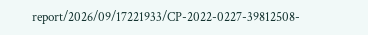report/2026/09/17221933/CP-2022-0227-39812508-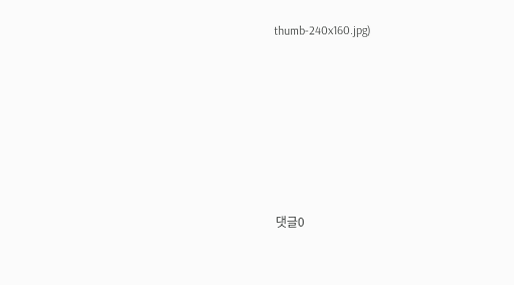thumb-240x160.jpg)











댓글0